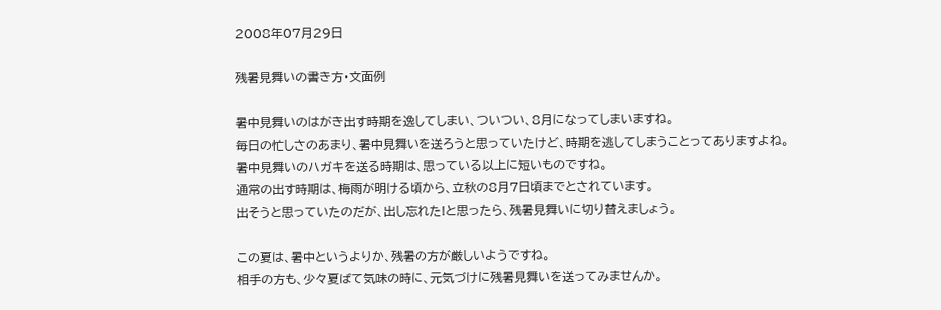2008年07月29日

残暑見舞いの書き方・文面例

暑中見舞いのはがき出す時期を逸してしまい、ついつい、8月になってしまいますね。
毎日の忙しさのあまり、暑中見舞いを送ろうと思っていたけど、時期を逃してしまうことってありますよね。
暑中見舞いのハガキを送る時期は、思っている以上に短いものですね。
通常の出す時期は、梅雨が明ける頃から、立秋の8月7日頃までとされています。
出そうと思っていたのだが、出し忘れた!と思ったら、残暑見舞いに切り替えましょう。

この夏は、暑中というよりか、残暑の方が厳しいようですね。
相手の方も、少々夏ばて気味の時に、元気づけに残暑見舞いを送ってみませんか。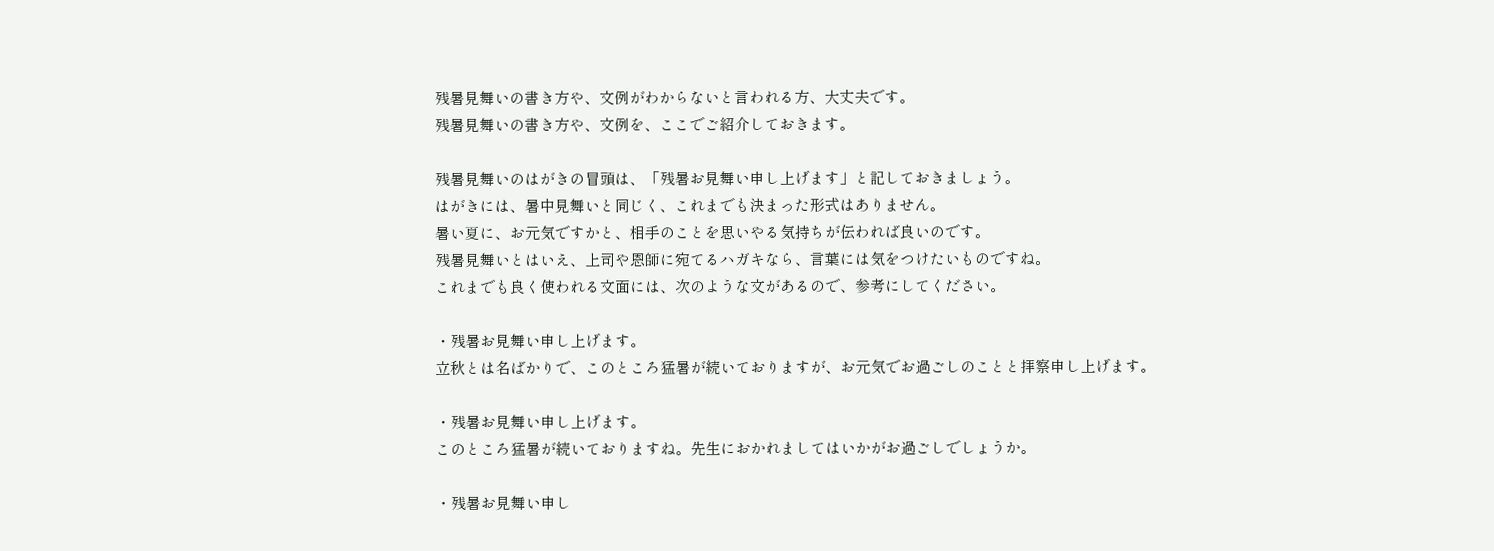残暑見舞いの書き方や、文例がわからないと言われる方、大丈夫です。
残暑見舞いの書き方や、文例を、ここでご紹介しておきます。

残暑見舞いのはがきの冒頭は、「残暑お見舞い申し上げます」と記しておきましょう。
はがきには、暑中見舞いと同じく、これまでも決まった形式はありません。
暑い夏に、お元気ですかと、相手のことを思いやる気持ちが伝われば良いのです。
残暑見舞いとはいえ、上司や恩師に宛てるハガキなら、言葉には気をつけたいものですね。
これまでも良く使われる文面には、次のような文があるので、参考にしてください。

・残暑お見舞い申し上げます。
立秋とは名ばかりで、このところ猛暑が続いておりますが、お元気でお過ごしのことと拝察申し上げます。

・残暑お見舞い申し上げます。
このところ猛暑が続いておりますね。先生におかれましてはいかがお過ごしでしょうか。

・残暑お見舞い申し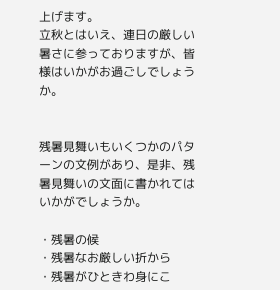上げます。
立秋とはいえ、連日の厳しい暑さに参っておりますが、皆様はいかがお過ごしでしょうか。


残暑見舞いもいくつかのパターンの文例があり、是非、残暑見舞いの文面に書かれてはいかがでしょうか。

・残暑の候
・残暑なお厳しい折から
・残暑がひときわ身にこ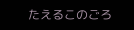たえるこのごろ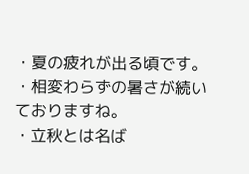・夏の疲れが出る頃です。
・相変わらずの暑さが続いておりますね。
・立秋とは名ば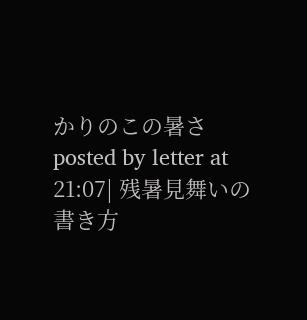かりのこの暑さ
posted by letter at 21:07| 残暑見舞いの書き方